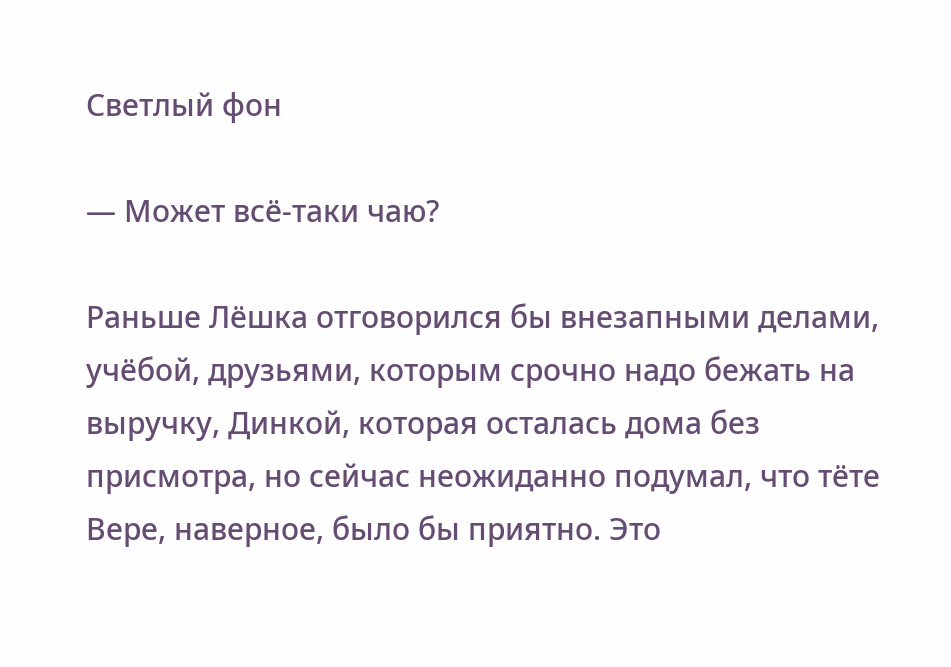Светлый фон

— Может всё-таки чаю?

Раньше Лёшка отговорился бы внезапными делами, учёбой, друзьями, которым срочно надо бежать на выручку, Динкой, которая осталась дома без присмотра, но сейчас неожиданно подумал, что тёте Вере, наверное, было бы приятно. Это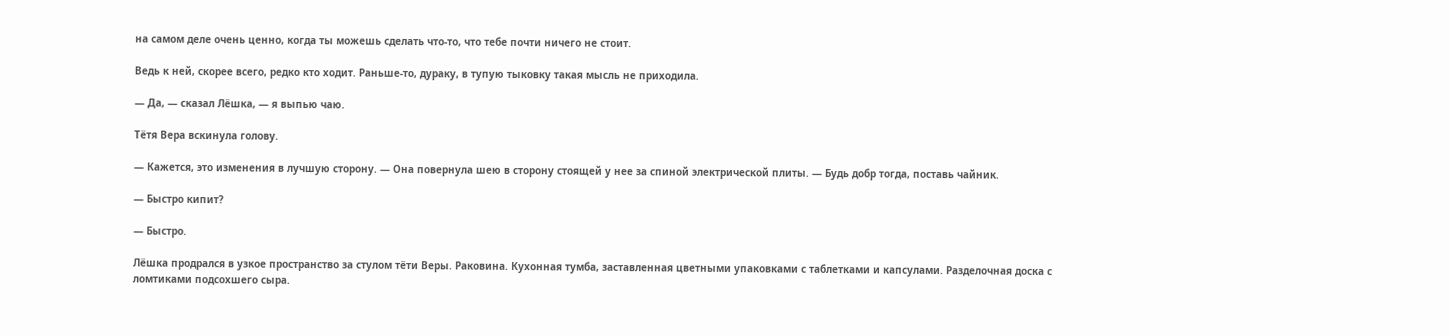на самом деле очень ценно, когда ты можешь сделать что-то, что тебе почти ничего не стоит.

Ведь к ней, скорее всего, редко кто ходит. Раньше-то, дураку, в тупую тыковку такая мысль не приходила.

— Да, — сказал Лёшка, — я выпью чаю.

Тётя Вера вскинула голову.

— Кажется, это изменения в лучшую сторону. — Она повернула шею в сторону стоящей у нее за спиной электрической плиты. — Будь добр тогда, поставь чайник.

— Быстро кипит?

— Быстро.

Лёшка продрался в узкое пространство за стулом тёти Веры. Раковина. Кухонная тумба, заставленная цветными упаковками с таблетками и капсулами. Разделочная доска с ломтиками подсохшего сыра.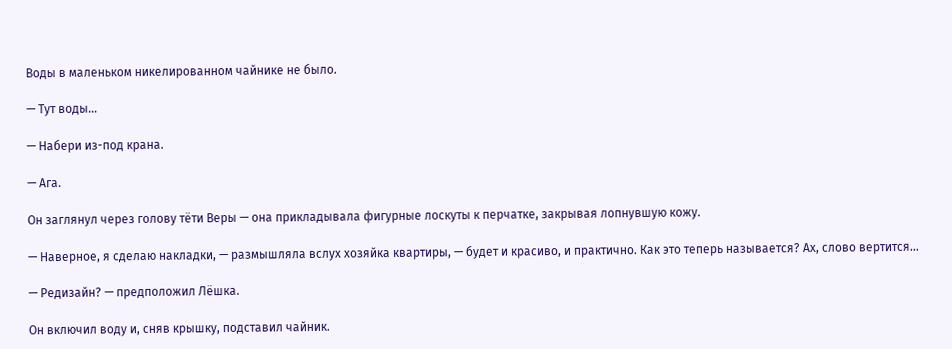Воды в маленьком никелированном чайнике не было.

— Тут воды…

— Набери из-под крана.

— Ага.

Он заглянул через голову тёти Веры — она прикладывала фигурные лоскуты к перчатке, закрывая лопнувшую кожу.

— Наверное, я сделаю накладки, — размышляла вслух хозяйка квартиры, — будет и красиво, и практично. Как это теперь называется? Ах, слово вертится…

— Редизайн? — предположил Лёшка.

Он включил воду и, сняв крышку, подставил чайник.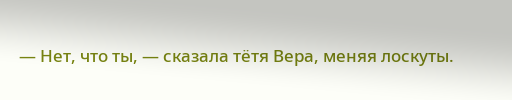— Нет, что ты, — сказала тётя Вера, меняя лоскуты.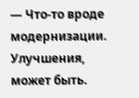— Что-то вроде модернизации. Улучшения, может быть.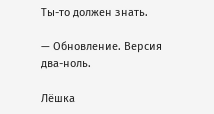Ты-то должен знать.

— Обновление. Версия два-ноль.

Лёшка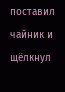поставил чайник и щёлкнул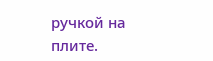ручкой на плите.